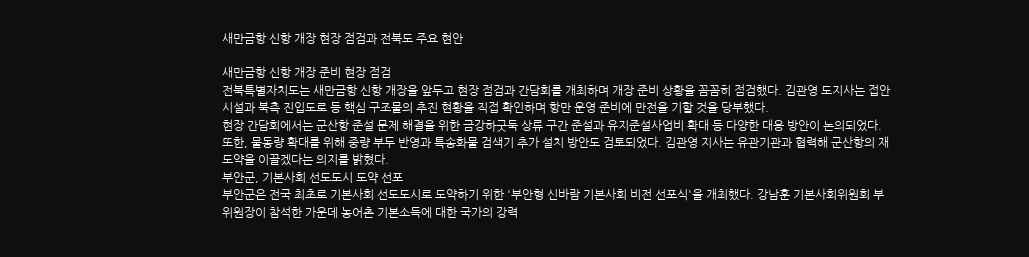새만금항 신항 개장 현장 점검과 전북도 주요 현안

새만금항 신항 개장 준비 현장 점검
전북특별자치도는 새만금항 신항 개장을 앞두고 현장 점검과 간담회를 개최하며 개장 준비 상황을 꼼꼼히 점검했다. 김관영 도지사는 접안시설과 북측 진입도로 등 핵심 구조물의 추진 현황을 직접 확인하며 항만 운영 준비에 만전을 기할 것을 당부했다.
현장 간담회에서는 군산항 준설 문제 해결을 위한 금강하굿둑 상류 구간 준설과 유지준설사업비 확대 등 다양한 대응 방안이 논의되었다. 또한, 물동량 확대를 위해 중량 부두 반영과 특송화물 검색기 추가 설치 방안도 검토되었다. 김관영 지사는 유관기관과 협력해 군산항의 재도약을 이끌겠다는 의지를 밝혔다.
부안군, 기본사회 선도도시 도약 선포
부안군은 전국 최초로 기본사회 선도도시로 도약하기 위한 '부안형 신바람 기본사회 비전 선포식'을 개최했다. 강남훈 기본사회위원회 부위원장이 참석한 가운데 농어촌 기본소득에 대한 국가의 강력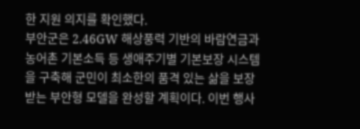한 지원 의지를 확인했다.
부안군은 2.46GW 해상풍력 기반의 바람연금과 농어촌 기본소득 등 생애주기별 기본보장 시스템을 구축해 군민이 최소한의 품격 있는 삶을 보장받는 부안형 모델을 완성할 계획이다. 이번 행사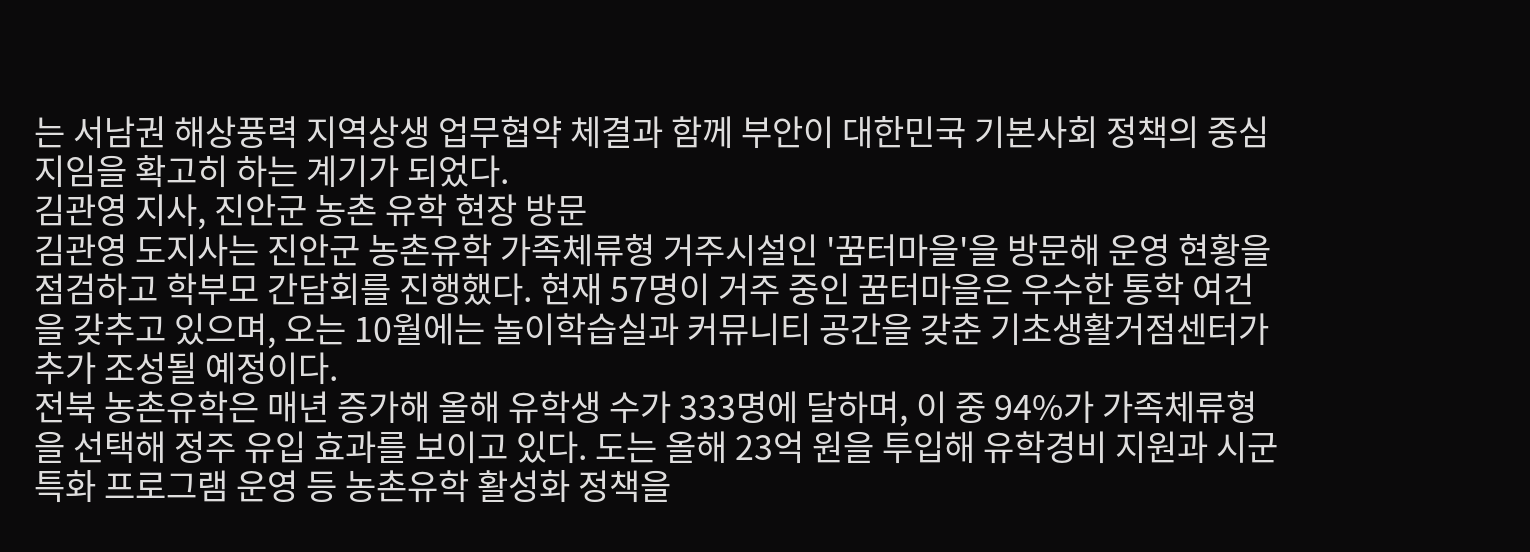는 서남권 해상풍력 지역상생 업무협약 체결과 함께 부안이 대한민국 기본사회 정책의 중심지임을 확고히 하는 계기가 되었다.
김관영 지사, 진안군 농촌 유학 현장 방문
김관영 도지사는 진안군 농촌유학 가족체류형 거주시설인 '꿈터마을'을 방문해 운영 현황을 점검하고 학부모 간담회를 진행했다. 현재 57명이 거주 중인 꿈터마을은 우수한 통학 여건을 갖추고 있으며, 오는 10월에는 놀이학습실과 커뮤니티 공간을 갖춘 기초생활거점센터가 추가 조성될 예정이다.
전북 농촌유학은 매년 증가해 올해 유학생 수가 333명에 달하며, 이 중 94%가 가족체류형을 선택해 정주 유입 효과를 보이고 있다. 도는 올해 23억 원을 투입해 유학경비 지원과 시군 특화 프로그램 운영 등 농촌유학 활성화 정책을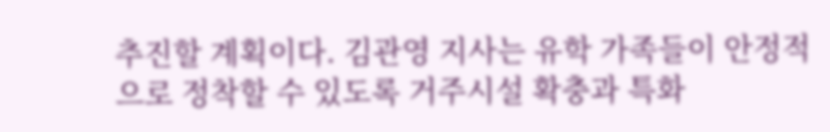추진할 계획이다. 김관영 지사는 유학 가족들이 안정적으로 정착할 수 있도록 거주시설 확충과 특화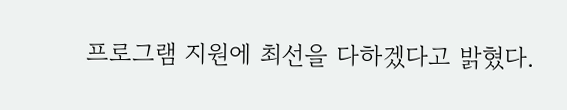프로그램 지원에 최선을 다하겠다고 밝혔다.